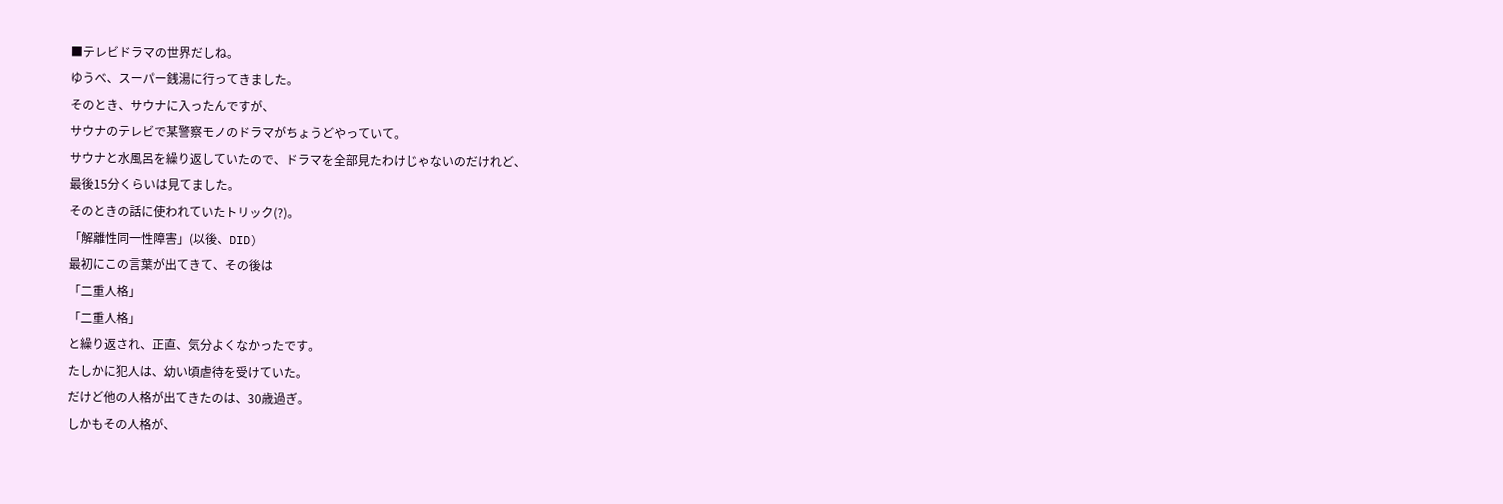■テレビドラマの世界だしね。
ゆうべ、スーパー銭湯に行ってきました。
そのとき、サウナに入ったんですが、
サウナのテレビで某警察モノのドラマがちょうどやっていて。
サウナと水風呂を繰り返していたので、ドラマを全部見たわけじゃないのだけれど、
最後15分くらいは見てました。
そのときの話に使われていたトリック(?)。
「解離性同一性障害」(以後、DID)
最初にこの言葉が出てきて、その後は
「二重人格」
「二重人格」
と繰り返され、正直、気分よくなかったです。
たしかに犯人は、幼い頃虐待を受けていた。
だけど他の人格が出てきたのは、30歳過ぎ。
しかもその人格が、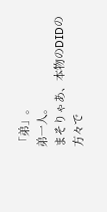「弟」。
弟一人。
まそりゃあ、本物のDIDの方々で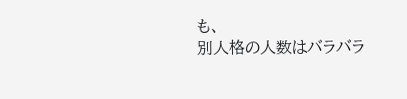も、
別人格の人数はバラバラ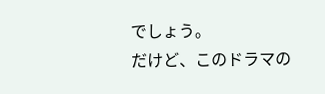でしょう。
だけど、このドラマの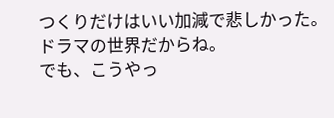つくりだけはいい加減で悲しかった。
ドラマの世界だからね。
でも、こうやっ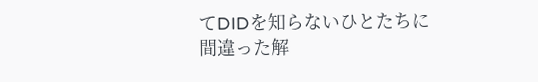てDIDを知らないひとたちに
間違った解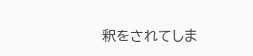釈をされてしま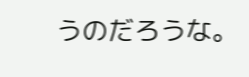うのだろうな。